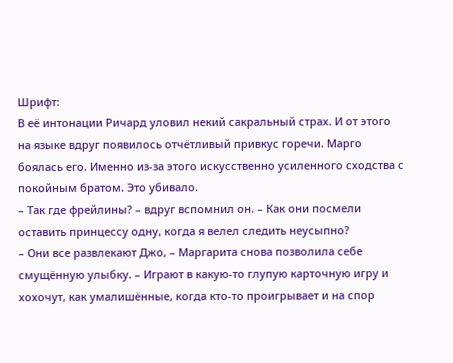Шрифт:
В её интонации Ричард уловил некий сакральный страх. И от этого на языке вдруг появилось отчётливый привкус горечи. Марго боялась его. Именно из-за этого искусственно усиленного сходства с покойным братом. Это убивало.
– Так где фрейлины? – вдруг вспомнил он. – Как они посмели оставить принцессу одну, когда я велел следить неусыпно?
– Они все развлекают Джо, – Маргарита снова позволила себе смущённую улыбку. – Играют в какую-то глупую карточную игру и хохочут, как умалишённые, когда кто-то проигрывает и на спор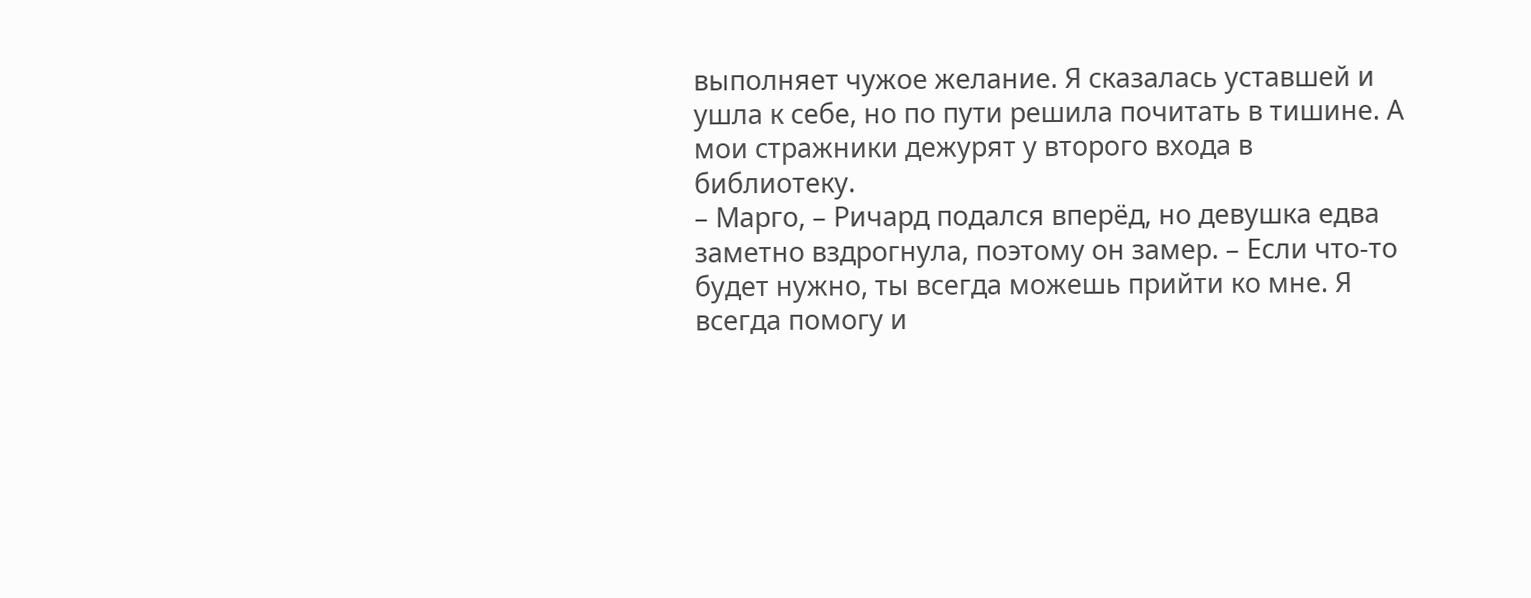выполняет чужое желание. Я сказалась уставшей и ушла к себе, но по пути решила почитать в тишине. А мои стражники дежурят у второго входа в библиотеку.
– Марго, – Ричард подался вперёд, но девушка едва заметно вздрогнула, поэтому он замер. – Если что-то будет нужно, ты всегда можешь прийти ко мне. Я всегда помогу и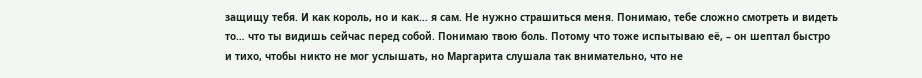защищу тебя. И как король, но и как… я сам. Не нужно страшиться меня. Понимаю, тебе сложно смотреть и видеть то… что ты видишь сейчас перед собой. Понимаю твою боль. Потому что тоже испытываю её, – он шептал быстро и тихо, чтобы никто не мог услышать, но Маргарита слушала так внимательно, что не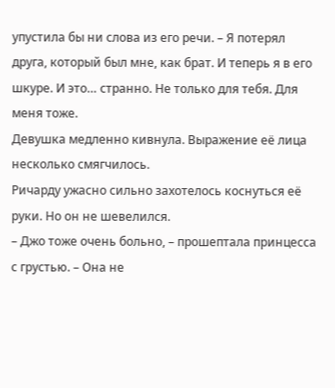упустила бы ни слова из его речи. – Я потерял друга, который был мне, как брат. И теперь я в его шкуре. И это… странно. Не только для тебя. Для меня тоже.
Девушка медленно кивнула. Выражение её лица несколько смягчилось.
Ричарду ужасно сильно захотелось коснуться её руки. Но он не шевелился.
– Джо тоже очень больно, – прошептала принцесса с грустью. – Она не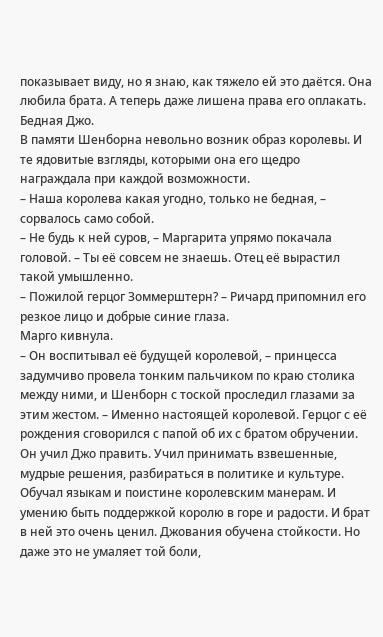показывает виду, но я знаю, как тяжело ей это даётся. Она любила брата. А теперь даже лишена права его оплакать. Бедная Джо.
В памяти Шенборна невольно возник образ королевы. И те ядовитые взгляды, которыми она его щедро награждала при каждой возможности.
– Наша королева какая угодно, только не бедная, – сорвалось само собой.
– Не будь к ней суров, – Маргарита упрямо покачала головой. – Ты её совсем не знаешь. Отец её вырастил такой умышленно.
– Пожилой герцог Зоммерштерн? – Ричард припомнил его резкое лицо и добрые синие глаза.
Марго кивнула.
– Он воспитывал её будущей королевой, – принцесса задумчиво провела тонким пальчиком по краю столика между ними, и Шенборн с тоской проследил глазами за этим жестом. – Именно настоящей королевой. Герцог с её рождения сговорился с папой об их с братом обручении. Он учил Джо править. Учил принимать взвешенные, мудрые решения, разбираться в политике и культуре. Обучал языкам и поистине королевским манерам. И умению быть поддержкой королю в горе и радости. И брат в ней это очень ценил. Джования обучена стойкости. Но даже это не умаляет той боли,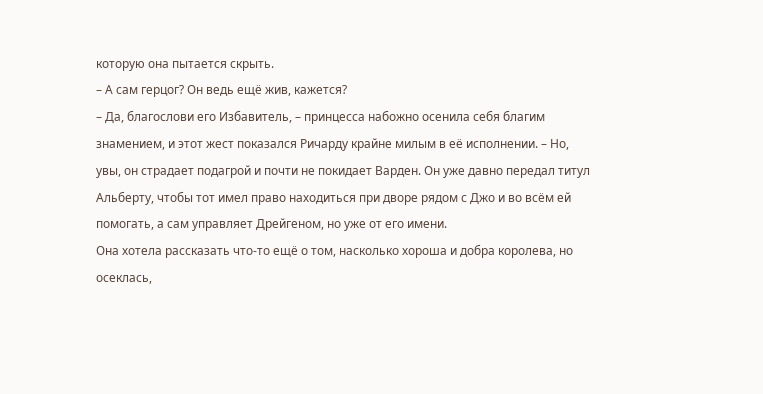которую она пытается скрыть.
– А сам герцог? Он ведь ещё жив, кажется?
– Да, благослови его Избавитель, – принцесса набожно осенила себя благим знамением, и этот жест показался Ричарду крайне милым в её исполнении. – Но, увы, он страдает подагрой и почти не покидает Варден. Он уже давно передал титул Альберту, чтобы тот имел право находиться при дворе рядом с Джо и во всём ей помогать, а сам управляет Дрейгеном, но уже от его имени.
Она хотела рассказать что-то ещё о том, насколько хороша и добра королева, но осеклась,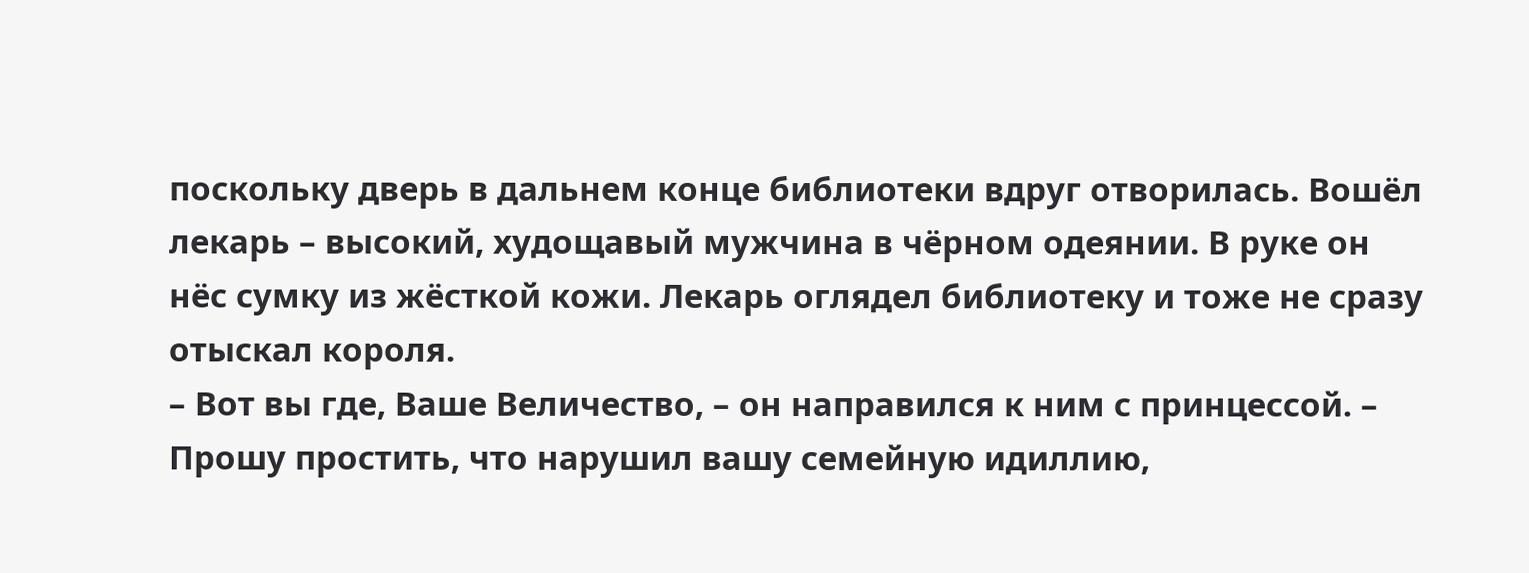поскольку дверь в дальнем конце библиотеки вдруг отворилась. Вошёл лекарь – высокий, худощавый мужчина в чёрном одеянии. В руке он нёс сумку из жёсткой кожи. Лекарь оглядел библиотеку и тоже не сразу отыскал короля.
– Вот вы где, Ваше Величество, – он направился к ним с принцессой. – Прошу простить, что нарушил вашу семейную идиллию,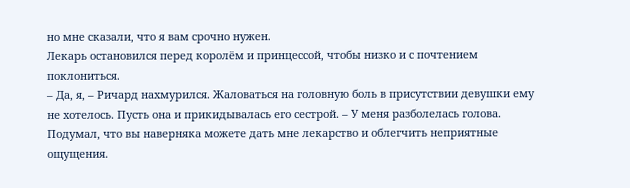но мне сказали, что я вам срочно нужен.
Лекарь остановился перед королём и принцессой, чтобы низко и с почтением поклониться.
– Да, я, – Ричард нахмурился. Жаловаться на головную боль в присутствии девушки ему не хотелось. Пусть она и прикидывалась его сестрой. – У меня разболелась голова. Подумал, что вы наверняка можете дать мне лекарство и облегчить неприятные ощущения.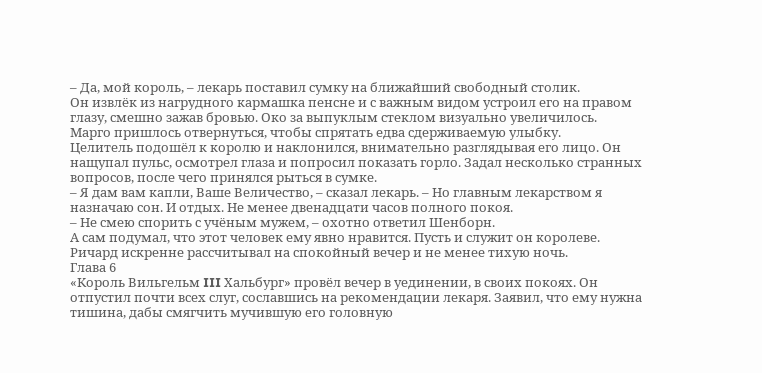– Да, мой король, – лекарь поставил сумку на ближайший свободный столик.
Он извлёк из нагрудного кармашка пенсне и с важным видом устроил его на правом глазу, смешно зажав бровью. Око за выпуклым стеклом визуально увеличилось.
Марго пришлось отвернуться, чтобы спрятать едва сдерживаемую улыбку.
Целитель подошёл к королю и наклонился, внимательно разглядывая его лицо. Он нащупал пульс, осмотрел глаза и попросил показать горло. Задал несколько странных вопросов, после чего принялся рыться в сумке.
– Я дам вам капли, Ваше Величество, – сказал лекарь. – Но главным лекарством я назначаю сон. И отдых. Не менее двенадцати часов полного покоя.
– Не смею спорить с учёным мужем, – охотно ответил Шенборн.
А сам подумал, что этот человек ему явно нравится. Пусть и служит он королеве.
Ричард искренне рассчитывал на спокойный вечер и не менее тихую ночь.
Глава 6
«Король Вильгельм III Хальбург» провёл вечер в уединении, в своих покоях. Он отпустил почти всех слуг, сославшись на рекомендации лекаря. Заявил, что ему нужна тишина, дабы смягчить мучившую его головную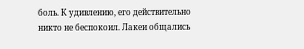боль. К удивлению, его действительно никто не беспокоил. Лакеи общались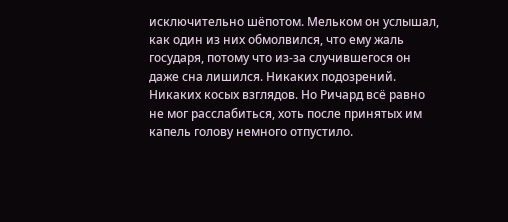исключительно шёпотом. Мельком он услышал, как один из них обмолвился, что ему жаль государя, потому что из-за случившегося он даже сна лишился. Никаких подозрений. Никаких косых взглядов. Но Ричард всё равно не мог расслабиться, хоть после принятых им капель голову немного отпустило.